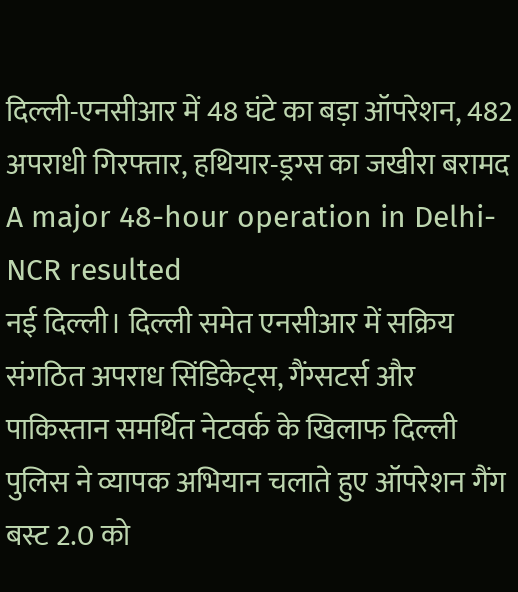दिल्ली-एनसीआर में 48 घंटे का बड़ा ऑपरेशन, 482 अपराधी गिरफ्तार, हथियार-ड्रग्स का जखीरा बरामद
A major 48-hour operation in Delhi-NCR resulted
नई दिल्ली। दिल्ली समेत एनसीआर में सक्रिय संगठित अपराध सिंडिकेट्स, गैंग्सटर्स और पाकिस्तान समर्थित नेटवर्क के खिलाफ दिल्ली पुलिस ने व्यापक अभियान चलाते हुए ऑपरेशन गैंग बस्ट 2.0 को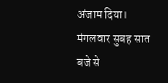अंजाम दिया।
मंगलवार सुबह सात बजे से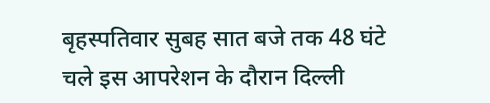बृहस्पतिवार सुबह सात बजे तक 48 घंटे चले इस आपरेशन के दौरान दिल्ली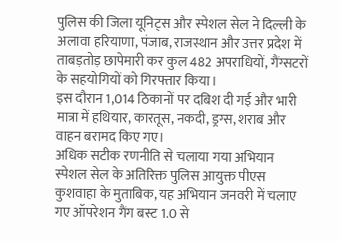पुलिस की जिला यूनिट्स और स्पेशल सेल ने दिल्ली के अलावा हरियाणा, पंजाब, राजस्थान और उत्तर प्रदेश में ताबड़तोड़ छापेमारी कर कुल 482 अपराधियों, गैंग्सटरों के सहयोगियों को गिरफ्तार किया।
इस दौरान 1,014 ठिकानों पर दबिश दी गई और भारी मात्रा में हथियार, कारतूस, नकदी, ड्रग्स, शराब और वाहन बरामद किए गए।
अधिक सटीक रणनीति से चलाया गया अभियान
स्पेशल सेल के अतिरिक्त पुलिस आयुक्त पीएस कुशवाहा के मुताबिक, यह अभियान जनवरी में चलाए गए ऑपरेशन गैंग बस्ट 1.0 से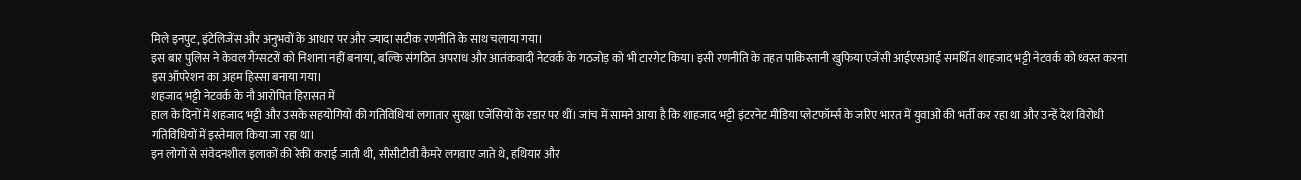मिले इनपुट, इंटेलिजेंस और अनुभवों के आधार पर और ज्यादा सटीक रणनीति के साथ चलाया गया।
इस बार पुलिस ने केवल गैंग्सटरों को निशाना नहीं बनाया, बल्कि संगठित अपराध और आतंकवादी नेटवर्क के गठजोड़ को भी टारगेट किया। इसी रणनीति के तहत पाकिस्तानी खुफिया एजेंसी आईएसआई समर्थित शाहजाद भट्टी नेटवर्क को ध्वस्त करना इस ऑपरेशन का अहम हिस्सा बनाया गया।
शहजाद भट्टी नेटवर्क के नौ आरोपित हिरासत में
हाल के दिनों में शहजाद भट्टी और उसके सहयोगियों की गतिविधियां लगातार सुरक्षा एजेंसियों के रडार पर थीं। जांच में सामने आया है कि शाहजाद भट्टी इंटरनेट मीडिया प्लेटफॉर्म्स के जरिए भारत में युवाओं की भर्ती कर रहा था और उन्हें देश विरोधी गतिविधियों में इस्तेमाल किया जा रहा था।
इन लोगों से संवेदनशील इलाकों की रेकी कराई जाती थी, सीसीटीवी कैमरे लगवाए जाते थे, हथियार और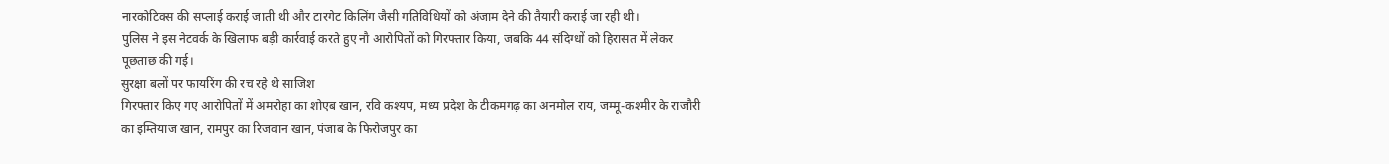नारकोटिक्स की सप्लाई कराई जाती थी और टारगेट किलिंग जैसी गतिविधियों को अंजाम देने की तैयारी कराई जा रही थी।
पुलिस ने इस नेटवर्क के खिलाफ बड़ी कार्रवाई करते हुए नौ आरोपितों को गिरफ्तार किया, जबकि 44 संदिग्धों को हिरासत में लेकर पूछताछ की गई।
सुरक्षा बलों पर फायरिंग की रच रहे थे साजिश
गिरफ्तार किए गए आरोपितों में अमरोहा का शोएब खान, रवि कश्यप, मध्य प्रदेश के टीकमगढ़ का अनमोल राय, जम्मू-कश्मीर के राजौरी का इम्तियाज खान, रामपुर का रिजवान खान, पंजाब के फिरोजपुर का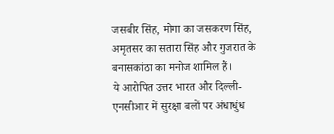जसबीर सिंह, मोगा का जसकरण सिंह, अमृतसर का सतारा सिंह और गुजरात के बनासकांठा का मनोज शामिल हैं।
ये आरोपित उत्तर भारत और दिल्ली-एनसीआर में सुरक्षा बलों पर अंधाधुंध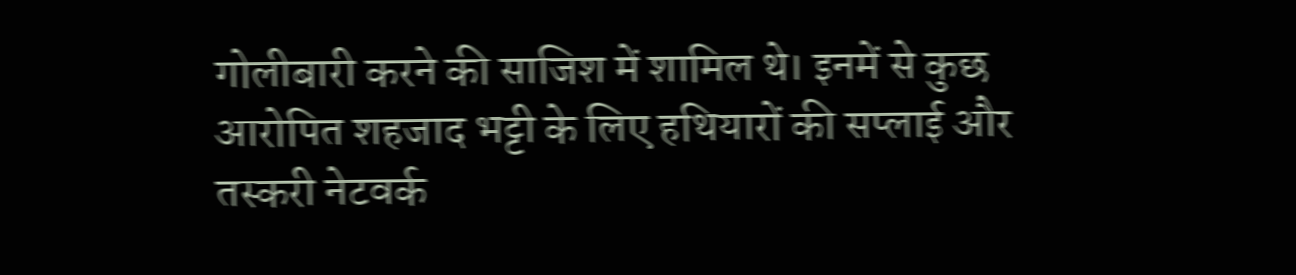गोलीबारी करने की साजिश में शामिल थे। इनमें से कुछ आरोपित शहजाद भट्टी के लिए हथियारों की सप्लाई और तस्करी नेटवर्क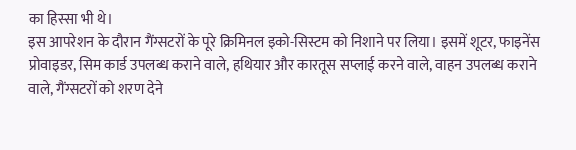का हिस्सा भी थे।
इस आपरेशन के दौरान गैंग्सटरों के पूरे क्रिमिनल इको-सिस्टम को निशाने पर लिया। इसमें शूटर, फाइनेंस प्रोवाइडर, सिम कार्ड उपलब्ध कराने वाले, हथियार और कारतूस सप्लाई करने वाले, वाहन उपलब्ध कराने वाले, गैंग्सटरों को शरण देने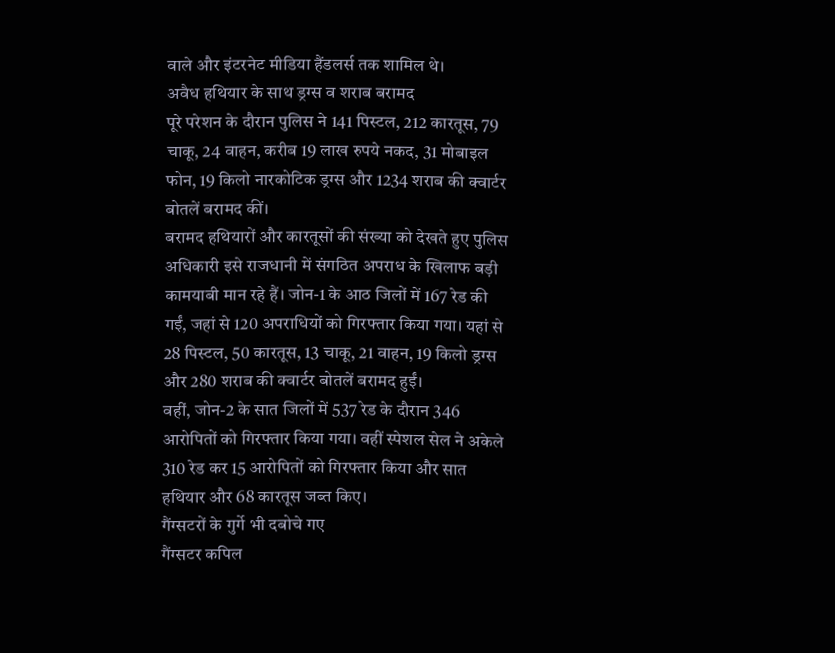वाले और इंटरनेट मीडिया हैंडलर्स तक शामिल थे।
अवैध हथियार के साथ ड्रग्स व शराब बरामद
पूरे परेशन के दौरान पुलिस ने 141 पिस्टल, 212 कारतूस, 79 चाकू, 24 वाहन, करीब 19 लाख रुपये नकद, 31 मोबाइल फोन, 19 किलो नारकोटिक ड्रग्स और 1234 शराब की क्वार्टर बोतलें बरामद कीं।
बरामद हथियारों और कारतूसों की संख्या को देखते हुए पुलिस अधिकारी इसे राजधानी में संगठित अपराध के खिलाफ बड़ी कामयाबी मान रहे हैं। जोन-1 के आठ जिलों में 167 रेड की गईं, जहां से 120 अपराधियों को गिरफ्तार किया गया। यहां से 28 पिस्टल, 50 कारतूस, 13 चाकू, 21 वाहन, 19 किलो ड्रग्स और 280 शराब की क्वार्टर बोतलें बरामद हुईं।
वहीं, जोन-2 के सात जिलों में 537 रेड के दौरान 346 आरोपितों को गिरफ्तार किया गया। वहीं स्पेशल सेल ने अकेले 310 रेड कर 15 आरोपितों को गिरफ्तार किया और सात हथियार और 68 कारतूस जब्त किए।
गैंग्सटरों के गुर्गे भी दबोचे गए
गैंग्सटर कपिल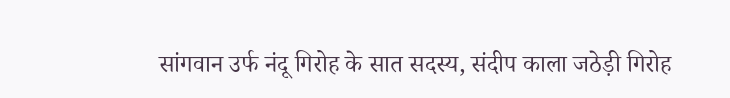सांगवान उर्फ नंदू गिरोह के सात सदस्य, संदीप काला जठेड़ी गिरोह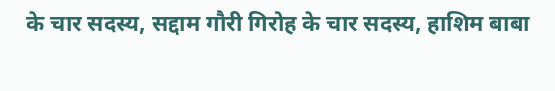के चार सदस्य, सद्दाम गौरी गिरोह के चार सदस्य, हाशिम बाबा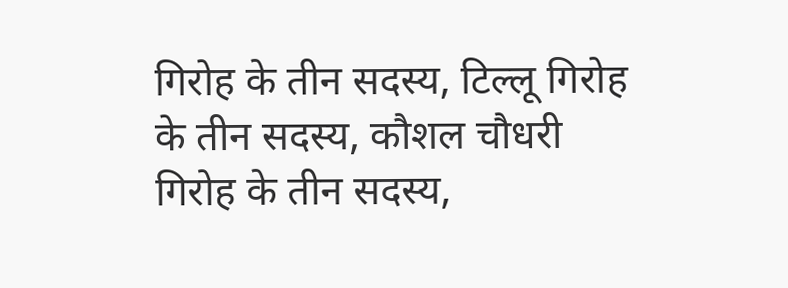गिरोह के तीन सदस्य, टिल्लू गिरोह के तीन सदस्य, कौशल चौधरी गिरोह के तीन सदस्य,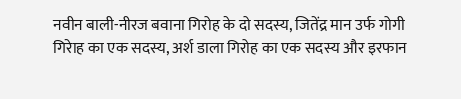नवीन बाली-नीरज बवाना गिरोह के दो सदस्य, जितेंद्र मान उर्फ गोगी गिरेाह का एक सदस्य, अर्श डाला गिरोह का एक सदस्य और इरफान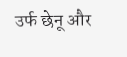उर्फ छेनू और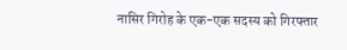नासिर गिरोह के एक-एक सदस्य को गिरफ्तार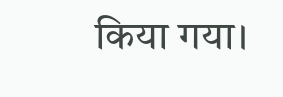किया गया।